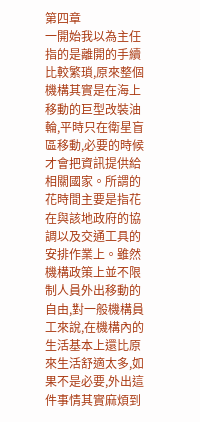第四章
一開始我以為主任指的是離開的手續比較繁瑣,原來整個機構其實是在海上移動的巨型改裝油輪,平時只在衛星盲區移動,必要的時候才會把資訊提供給相關國家。所謂的花時間主要是指花在與該地政府的協調以及交通工具的安排作業上。雖然機構政策上並不限制人員外出移動的自由,對一般機構員工來說,在機構內的生活基本上還比原來生活舒適太多,如果不是必要,外出這件事情其實麻煩到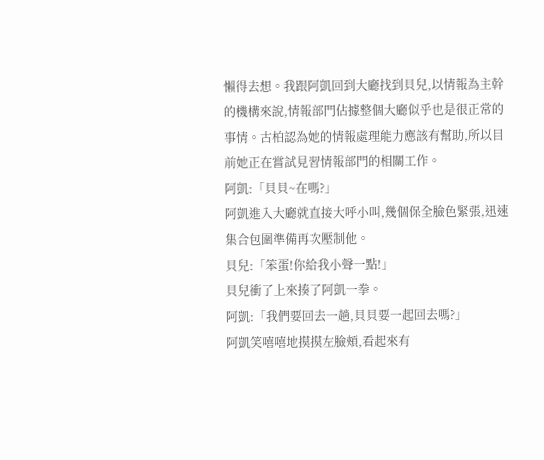懶得去想。我跟阿凱回到大廳找到貝兒,以情報為主幹的機構來說,情報部門佔據整個大廳似乎也是很正常的事情。古柏認為她的情報處理能力應該有幫助,所以目前她正在嘗試見習情報部門的相關工作。
阿凱:「貝貝~在嗎?」
阿凱進入大廳就直接大呼小叫,幾個保全臉色緊張,迅速集合包圍準備再次壓制他。
貝兒:「笨蛋!你給我小聲一點!」
貝兒衝了上來揍了阿凱一拳。
阿凱:「我們要回去一趟,貝貝要一起回去嗎?」
阿凱笑嘻嘻地摸摸左臉頰,看起來有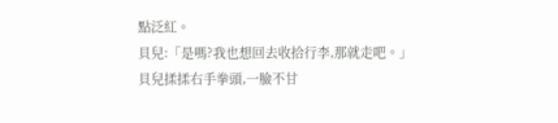點泛紅。
貝兒:「是嗎?我也想回去收拾行李,那就走吧。」
貝兒揉揉右手拳頭,一臉不甘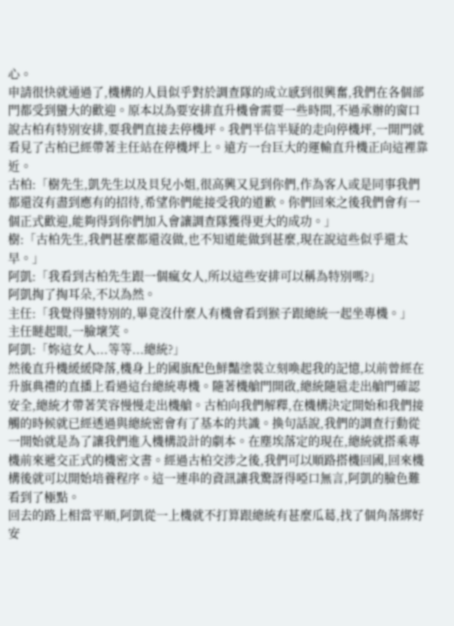心。
申請很快就通過了,機構的人員似乎對於調查隊的成立感到很興奮,我們在各個部門都受到蠻大的歡迎。原本以為要安排直升機會需要一些時間,不過承辦的窗口說古柏有特別安排,要我們直接去停機坪。我們半信半疑的走向停機坪,一開門就看見了古柏已經帶著主任站在停機坪上。遠方一台巨大的運輸直升機正向這裡靠近。
古柏:「樹先生,凱先生以及貝兒小姐,很高興又見到你們,作為客人或是同事我們都還沒有盡到應有的招待,希望你們能接受我的道歉。你們回來之後我們會有一個正式歡迎,能夠得到你們加入會讓調查隊獲得更大的成功。」
樹:「古柏先生,我們甚麼都還沒做,也不知道能做到甚麼,現在說這些似乎還太早。」
阿凱:「我看到古柏先生跟一個瘋女人,所以這些安排可以稱為特別嗎?」
阿凱掏了掏耳朵,不以為然。
主任:「我覺得蠻特別的,畢竟沒什麼人有機會看到猴子跟總統一起坐專機。」
主任瞇起眼,一臉壞笑。
阿凱:「妳這女人...等等...總統?」
然後直升機緩緩降落,機身上的國旗配色鮮豔塗裝立刻喚起我的記憶,以前曾經在升旗典禮的直播上看過這台總統專機。隨著機艙門開啟,總統隨扈走出艙門確認安全,總統才帶著笑容慢慢走出機艙。古柏向我們解釋,在機構決定開始和我們接觸的時候就已經透過與總統密會有了基本的共識。換句話說,我們的調查行動從一開始就是為了讓我們進入機構設計的劇本。在塵埃落定的現在,總統就搭乘專機前來遞交正式的機密文書。經過古柏交涉之後,我們可以順路搭機回國,回來機構後就可以開始培養程序。這一連串的資訊讓我驚訝得啞口無言,阿凱的臉色難看到了極點。
回去的路上相當平順,阿凱從一上機就不打算跟總統有甚麼瓜葛,找了個角落綁好安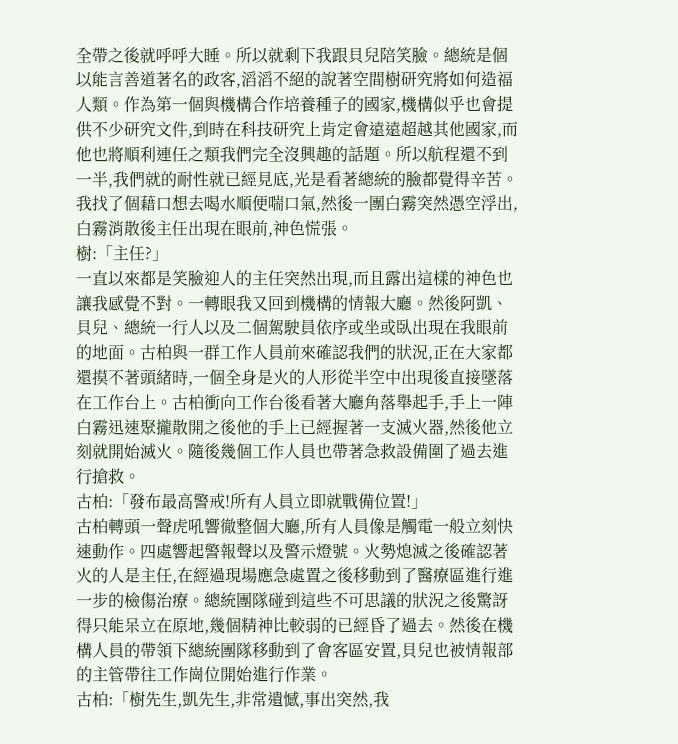全帶之後就呼呼大睡。所以就剩下我跟貝兒陪笑臉。總統是個以能言善道著名的政客,滔滔不絕的說著空間樹研究將如何造福人類。作為第一個與機構合作培養種子的國家,機構似乎也會提供不少研究文件,到時在科技研究上肯定會遠遠超越其他國家,而他也將順利連任之類我們完全沒興趣的話題。所以航程還不到一半,我們就的耐性就已經見底,光是看著總統的臉都覺得辛苦。我找了個藉口想去喝水順便喘口氣,然後一團白霧突然憑空浮出,白霧消散後主任出現在眼前,神色慌張。
樹:「主任?」
一直以來都是笑臉迎人的主任突然出現,而且露出這樣的神色也讓我感覺不對。一轉眼我又回到機構的情報大廳。然後阿凱、貝兒、總統一行人以及二個駕駛員依序或坐或臥出現在我眼前的地面。古柏與一群工作人員前來確認我們的狀況,正在大家都還摸不著頭緒時,一個全身是火的人形從半空中出現後直接墜落在工作台上。古柏衝向工作台後看著大廳角落舉起手,手上一陣白霧迅速聚攏散開之後他的手上已經握著一支滅火器,然後他立刻就開始滅火。隨後幾個工作人員也帶著急救設備圍了過去進行搶救。
古柏:「發布最高警戒!所有人員立即就戰備位置!」
古柏轉頭一聲虎吼響徹整個大廳,所有人員像是觸電一般立刻快速動作。四處響起警報聲以及警示燈號。火勢熄滅之後確認著火的人是主任,在經過現場應急處置之後移動到了醫療區進行進一步的檢傷治療。總統團隊碰到這些不可思議的狀況之後驚訝得只能呆立在原地,幾個精神比較弱的已經昏了過去。然後在機構人員的帶領下總統團隊移動到了會客區安置,貝兒也被情報部的主管帶往工作崗位開始進行作業。
古柏:「樹先生,凱先生,非常遺憾,事出突然,我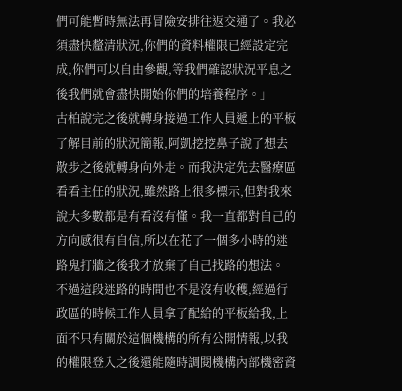們可能暫時無法再冒險安排往返交通了。我必須盡快釐清狀況,你們的資料權限已經設定完成,你們可以自由參觀,等我們確認狀況平息之後我們就會盡快開始你們的培養程序。」
古柏說完之後就轉身接過工作人員遞上的平板了解目前的狀況簡報,阿凱挖挖鼻子說了想去散步之後就轉身向外走。而我決定先去醫療區看看主任的狀況,雖然路上很多標示,但對我來說大多數都是有看沒有懂。我一直都對自己的方向感很有自信,所以在花了一個多小時的迷路鬼打牆之後我才放棄了自己找路的想法。
不過這段迷路的時間也不是沒有收穫,經過行政區的時候工作人員拿了配給的平板給我,上面不只有關於這個機構的所有公開情報,以我的權限登入之後還能隨時調閱機構內部機密資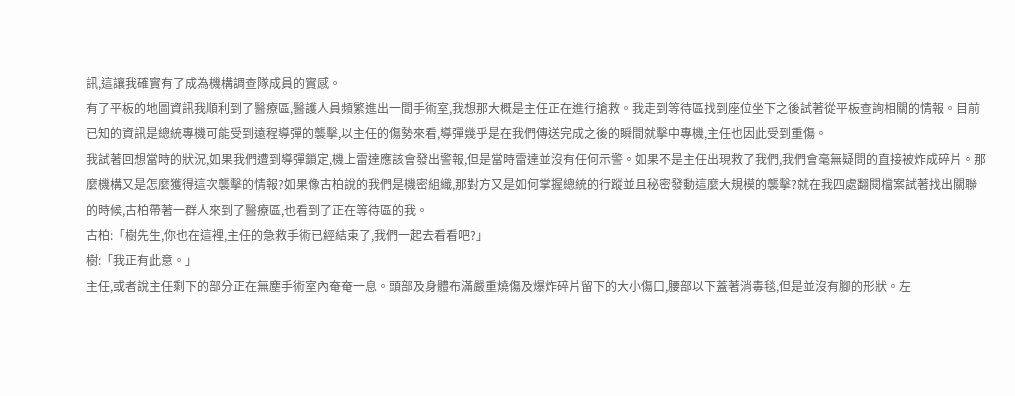訊,這讓我確實有了成為機構調查隊成員的實感。
有了平板的地圖資訊我順利到了醫療區,醫護人員頻繁進出一間手術室,我想那大概是主任正在進行搶救。我走到等待區找到座位坐下之後試著從平板查詢相關的情報。目前已知的資訊是總統專機可能受到遠程導彈的襲擊,以主任的傷勢來看,導彈幾乎是在我們傳送完成之後的瞬間就擊中專機,主任也因此受到重傷。
我試著回想當時的狀況,如果我們遭到導彈鎖定,機上雷達應該會發出警報,但是當時雷達並沒有任何示警。如果不是主任出現救了我們,我們會毫無疑問的直接被炸成碎片。那麼機構又是怎麼獲得這次襲擊的情報?如果像古柏說的我們是機密組織,那對方又是如何掌握總統的行蹤並且秘密發動這麼大規模的襲擊?就在我四處翻閱檔案試著找出關聯的時候,古柏帶著一群人來到了醫療區,也看到了正在等待區的我。
古柏:「樹先生,你也在這裡,主任的急救手術已經結束了,我們一起去看看吧?」
樹:「我正有此意。」
主任,或者說主任剩下的部分正在無塵手術室內奄奄一息。頭部及身體布滿嚴重燒傷及爆炸碎片留下的大小傷口,腰部以下蓋著消毒毯,但是並沒有腳的形狀。左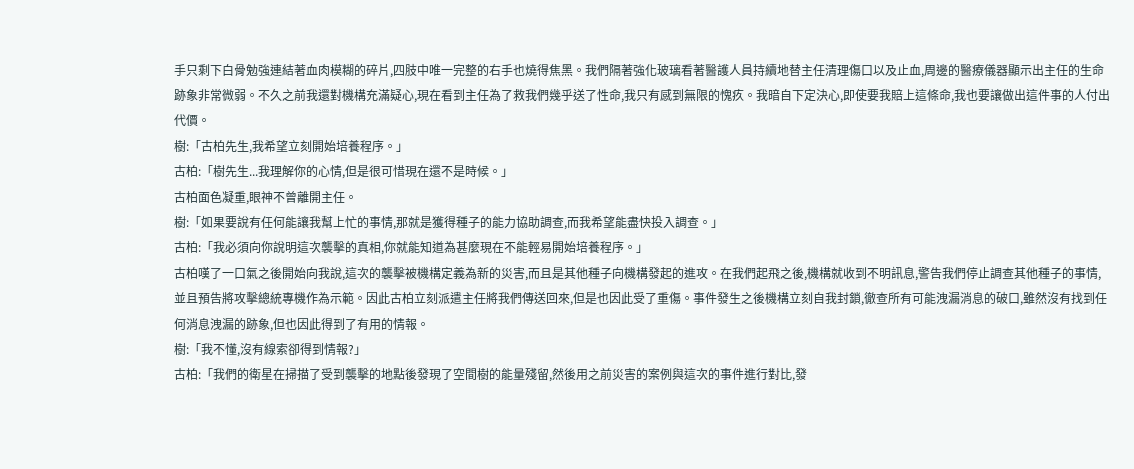手只剩下白骨勉強連結著血肉模糊的碎片,四肢中唯一完整的右手也燒得焦黑。我們隔著強化玻璃看著醫護人員持續地替主任清理傷口以及止血,周邊的醫療儀器顯示出主任的生命跡象非常微弱。不久之前我還對機構充滿疑心,現在看到主任為了救我們幾乎送了性命,我只有感到無限的愧疚。我暗自下定決心,即使要我賠上這條命,我也要讓做出這件事的人付出代價。
樹:「古柏先生,我希望立刻開始培養程序。」
古柏:「樹先生...我理解你的心情,但是很可惜現在還不是時候。」
古柏面色凝重,眼神不曾離開主任。
樹:「如果要說有任何能讓我幫上忙的事情,那就是獲得種子的能力協助調查,而我希望能盡快投入調查。」
古柏:「我必須向你說明這次襲擊的真相,你就能知道為甚麼現在不能輕易開始培養程序。」
古柏嘆了一口氣之後開始向我說,這次的襲擊被機構定義為新的災害,而且是其他種子向機構發起的進攻。在我們起飛之後,機構就收到不明訊息,警告我們停止調查其他種子的事情,並且預告將攻擊總統專機作為示範。因此古柏立刻派遣主任將我們傳送回來,但是也因此受了重傷。事件發生之後機構立刻自我封鎖,徹查所有可能洩漏消息的破口,雖然沒有找到任何消息洩漏的跡象,但也因此得到了有用的情報。
樹:「我不懂,沒有線索卻得到情報?」
古柏:「我們的衛星在掃描了受到襲擊的地點後發現了空間樹的能量殘留,然後用之前災害的案例與這次的事件進行對比,發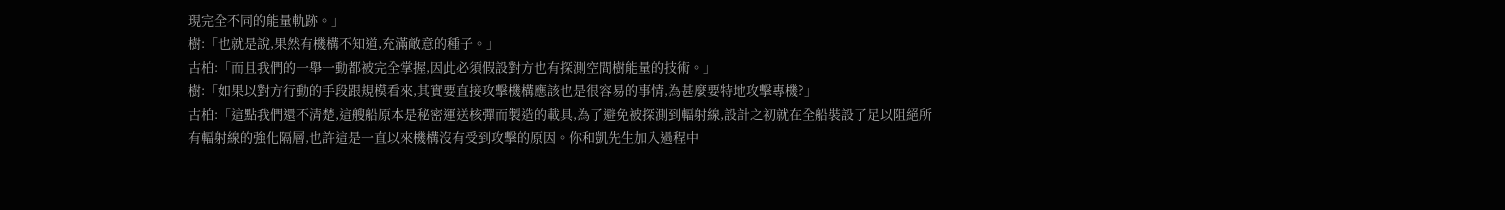現完全不同的能量軌跡。」
樹:「也就是說,果然有機構不知道,充滿敵意的種子。」
古柏:「而且我們的一舉一動都被完全掌握,因此必須假設對方也有探測空間樹能量的技術。」
樹:「如果以對方行動的手段跟規模看來,其實要直接攻擊機構應該也是很容易的事情,為甚麼要特地攻擊專機?」
古柏:「這點我們還不清楚,這艘船原本是秘密運送核彈而製造的載具,為了避免被探測到輻射線,設計之初就在全船裝設了足以阻絕所有輻射線的強化隔層,也許這是一直以來機構沒有受到攻擊的原因。你和凱先生加入過程中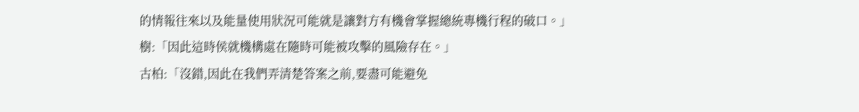的情報往來以及能量使用狀況可能就是讓對方有機會掌握總統專機行程的破口。」
樹:「因此這時侯就機構處在隨時可能被攻擊的風險存在。」
古柏:「沒錯,因此在我們弄清楚答案之前,要盡可能避免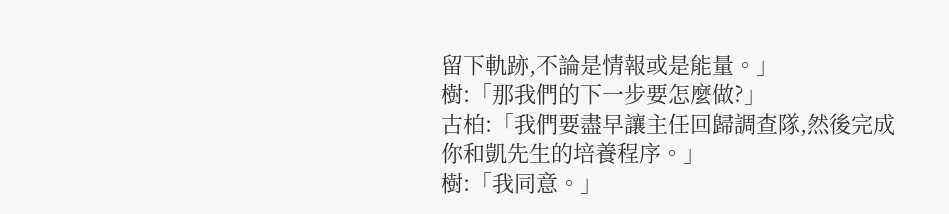留下軌跡,不論是情報或是能量。」
樹:「那我們的下一步要怎麼做?」
古柏:「我們要盡早讓主任回歸調查隊,然後完成你和凱先生的培養程序。」
樹:「我同意。」